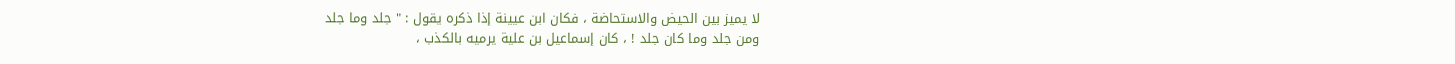لا يميز بين الحيض والاستحاضة ، فكان ابن عيينة إذا ذكره يقول : " جلد وما جلد
ومن جلد وما كان جلد ! ، كان إسماعيل بن علية يرميه بالكذب ،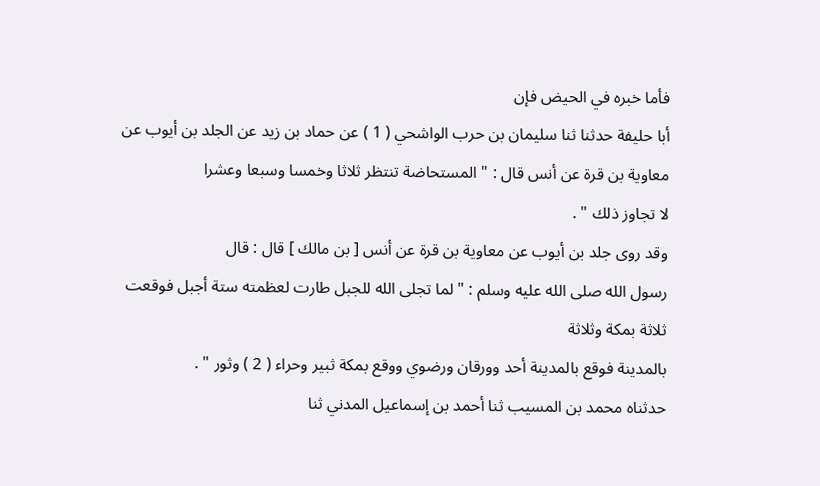فأما خبره في الحيض فإن
أبا حليفة حدثنا ثنا سليمان بن حرب الواشحي ( 1 ) عن حماد بن زيد عن الجلد بن أيوب عن
معاوية بن قرة عن أنس قال : " المستحاضة تنتظر ثلاثا وخمسا وسبعا وعشرا
لا تجاوز ذلك " .
وقد روى جلد بن أيوب عن معاوية بن قرة عن أنس [ بن مالك ] قال : قال
رسول الله صلى الله عليه وسلم : " لما تجلى الله للجبل طارت لعظمته ستة أجبل فوقعت ثلاثة بمكة وثلاثة
بالمدينة فوقع بالمدينة أحد وورقان ورضوي ووقع بمكة ثبير وحراء ( 2 ) وثور " .
حدثناه محمد بن المسيب ثنا أحمد بن إسماعيل المدني ثنا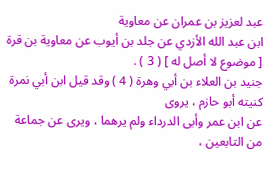عبد لعزيز بن عمران عن معاوية
ابن عبد الله الأزدي عن جلد بن أيوب عن معاوية بن قرة [ موضوع لا أصل له ] ( 3 ) .
جنيد بن العلاء بن أبي وهرة ( 4 ) وقد قيل ابن أبي نمرة كنيته أبو حازم ، يروى
عن ابن عمر وأبى الدرداء ولم يرهما ، ويرى عن جماعة من التابعين ،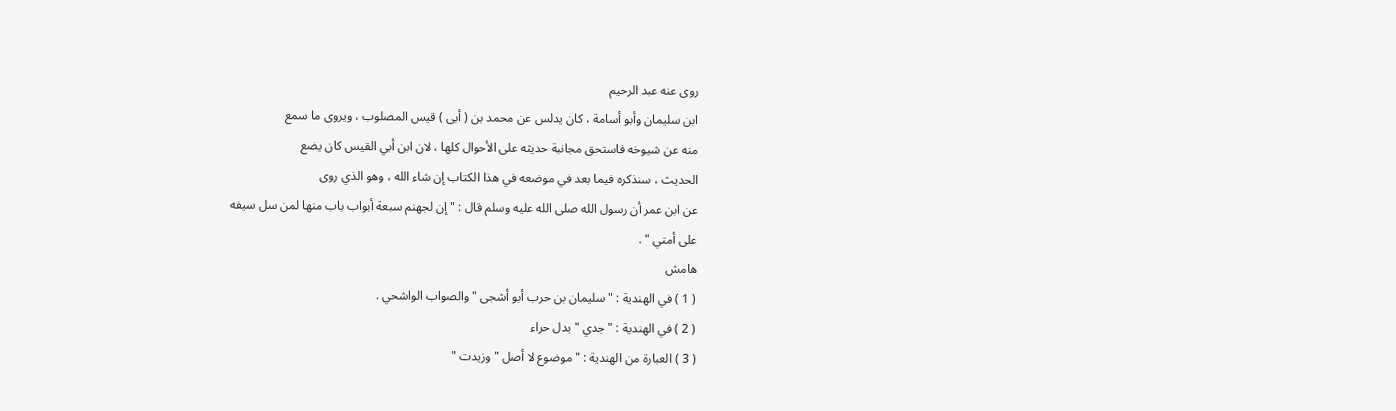روى عنه عبد الرحيم
ابن سليمان وأبو أسامة ، كان يدلس عن محمد بن ( أبى ) قيس المصلوب ، ويروى ما سمع
منه عن شيوخه فاستحق مجانبة حديثه على الأحوال كلها ، لان ابن أبي القيس كان يضع
الحديث ، سنذكره فيما بعد في موضعه في هذا الكتاب إن شاء الله ، وهو الذي روى
عن ابن عمر أن رسول الله صلى الله عليه وسلم قال : " إن لجهنم سبعة أبواب باب منها لمن سل سيفه
على أمتي " .
هامش
( 1 ) في الهندية : " سليمان بن حرب أبو أشجى " والصواب الواشحي .
( 2 ) في الهندية : " جدي " بدل حراء
( 3 ) العبارة من الهندية : " موضوع لا أصل " وزيدت "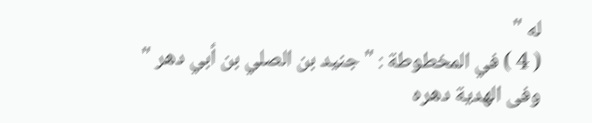له "
( 4 ) في المخطوطة : " جنيد بن الصلي بن أبي دهر " وفى الهدية دهره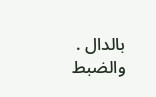بالدال . والضبط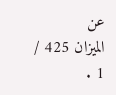عن
الميزان 425 / 1 .